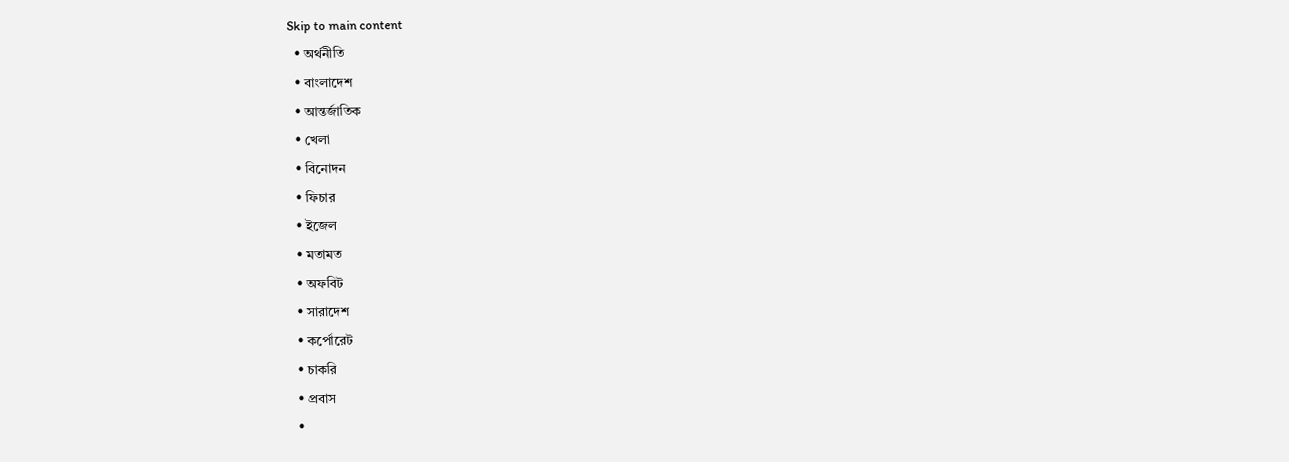Skip to main content
  • অর্থনীতি
  • বাংলাদেশ
  • আন্তর্জাতিক
  • খেলা
  • বিনোদন
  • ফিচার
  • ইজেল
  • মতামত
  • অফবিট
  • সারাদেশ
  • কর্পোরেট
  • চাকরি
  • প্রবাস
  •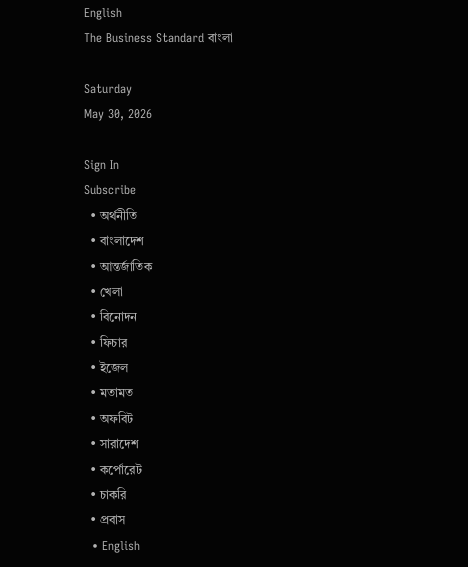English
The Business Standard বাংলা

Saturday
May 30, 2026

Sign In
Subscribe
  • অর্থনীতি
  • বাংলাদেশ
  • আন্তর্জাতিক
  • খেলা
  • বিনোদন
  • ফিচার
  • ইজেল
  • মতামত
  • অফবিট
  • সারাদেশ
  • কর্পোরেট
  • চাকরি
  • প্রবাস
  • English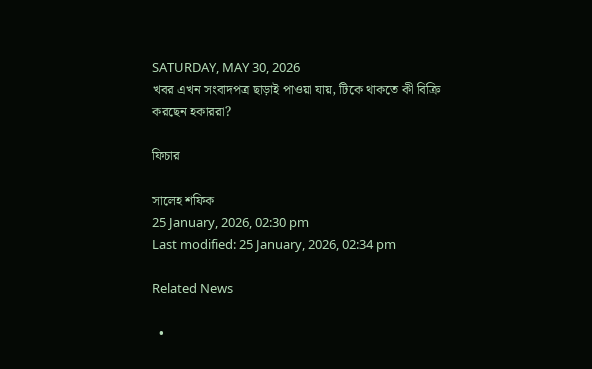SATURDAY, MAY 30, 2026
খবর এখন সংবাদপত্র ছাড়াই পাওয়া যায়, টিকে থাকতে কী বিক্রি করছেন হকাররা?

ফিচার

সালেহ শফিক
25 January, 2026, 02:30 pm
Last modified: 25 January, 2026, 02:34 pm

Related News

  •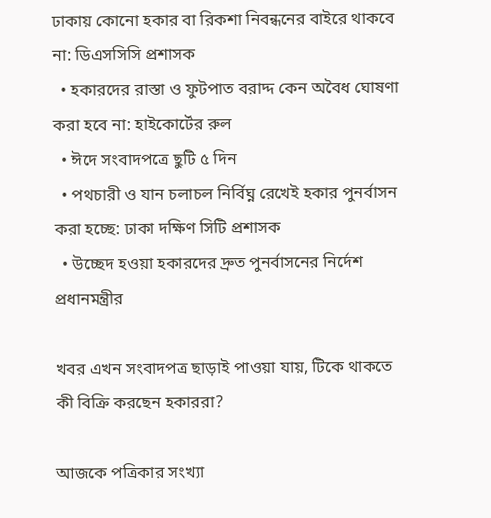ঢাকায় কোনো হকার বা রিকশা নিবন্ধনের বাইরে থাকবে না: ডিএসসিসি প্রশাসক
  • হকারদের রাস্তা ও ফুটপাত বরাদ্দ কেন অবৈধ ঘোষণা করা হবে না: হাইকোর্টের রুল
  • ঈদে সংবাদপত্রে ছুটি ৫ দিন
  • পথচারী ও যান চলাচল নির্বিঘ্ন রেখেই হকার পুনর্বাসন করা হচ্ছে: ঢাকা দক্ষিণ সিটি প্রশাসক
  • উচ্ছেদ হওয়া হকারদের দ্রুত পুনর্বাসনের নির্দেশ প্রধানমন্ত্রীর

খবর এখন সংবাদপত্র ছাড়াই পাওয়া যায়, টিকে থাকতে কী বিক্রি করছেন হকাররা?

আজকে পত্রিকার সংখ্যা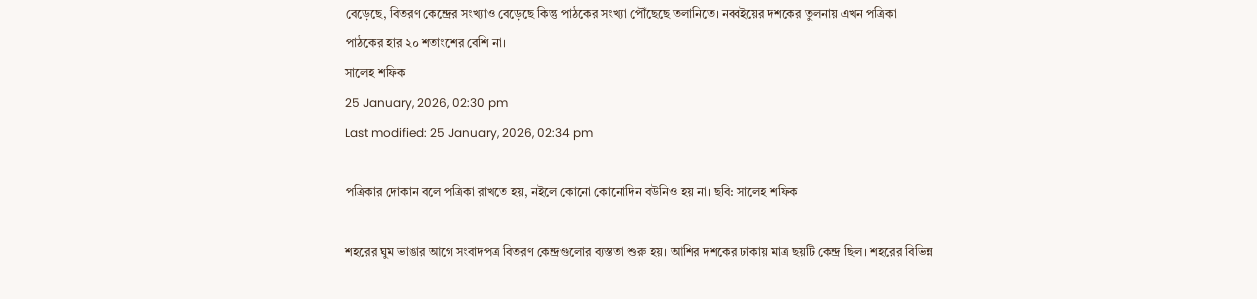বেড়েছে, বিতরণ কেন্দ্রের সংখ্যাও বেড়েছে কিন্তু পাঠকের সংখ্যা পৌঁছেছে তলানিতে। নব্বইয়ের দশকের তুলনায় এখন পত্রিকা পাঠকের হার ২০ শতাংশের বেশি না।
সালেহ শফিক
25 January, 2026, 02:30 pm
Last modified: 25 January, 2026, 02:34 pm

পত্রিকার দোকান বলে পত্রিকা রাখতে হয়, নইলে কোনো কোনোদিন বউনিও হয় না। ছবি: সালেহ শফিক

শহরের ঘুম ভাঙার আগে সংবাদপত্র বিতরণ কেন্দ্রগুলোর ব্যস্ততা শুরু হয়। আশির দশকের ঢাকায় মাত্র ছয়টি কেন্দ্র ছিল। শহরের বিভিন্ন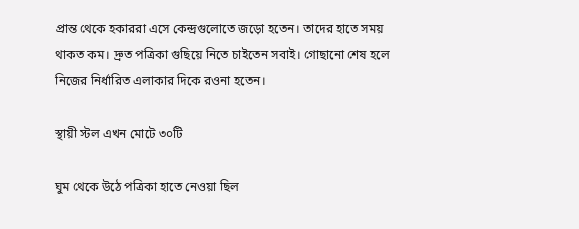প্রান্ত থেকে হকাররা এসে কেন্দ্রগুলোতে জড়ো হতেন। তাদের হাতে সময় থাকত কম। দ্রুত পত্রিকা গুছিয়ে নিতে চাইতেন সবাই। গোছানো শেষ হলে নিজের নির্ধারিত এলাকার দিকে রওনা হতেন।

স্থায়ী স্টল এখন মোটে ৩০টি

ঘুম থেকে উঠে পত্রিকা হাতে নেওয়া ছিল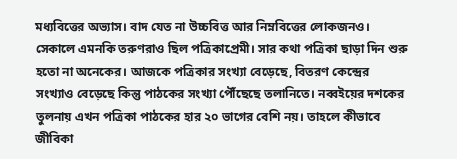মধ্যবিত্তের অভ্যাস। বাদ যেত না উচ্চবিত্ত আর নিম্নবিত্তের লোকজনও। সেকালে এমনকি তরুণরাও ছিল পত্রিকাপ্রেমী। সার কথা পত্রিকা ছাড়া দিন শুরু হতো না অনেকের। আজকে পত্রিকার সংখ্যা বেড়েছে, বিতরণ কেন্দ্রের সংখ্যাও বেড়েছে কিন্তু পাঠকের সংখ্যা পৌঁছেছে তলানিতে। নব্বইয়ের দশকের তুলনায় এখন পত্রিকা পাঠকের হার ২০ ভাগের বেশি নয়। তাহলে কীভাবে জীবিকা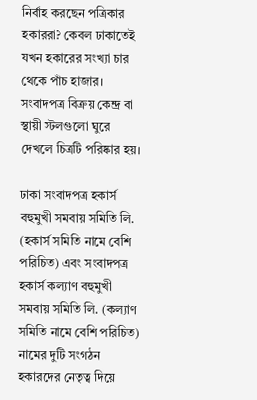নির্বাহ করছেন পত্রিকার হকাররা? কেবল ঢাকাতেই যখন হকারের সংখ্যা চার থেকে পাঁচ হাজার। সংবাদপত্র বিক্রয় কেন্দ্র বা স্থায়ী স্টলগুলো ঘুরে দেখলে চিত্রটি পরিষ্কার হয়।

ঢাকা সংবাদপত্র হকার্স বহুমুখী সমবায় সমিতি লি. (হকার্স সমিতি নামে বেশি পরিচিত) এবং সংবাদপত্র হকার্স কল্যাণ বহুমুখী সমবায় সমিতি লি. (কল্যাণ সমিতি নামে বেশি পরিচিত) নামের দুটি সংগঠন হকারদের নেতৃত্ব দিয়ে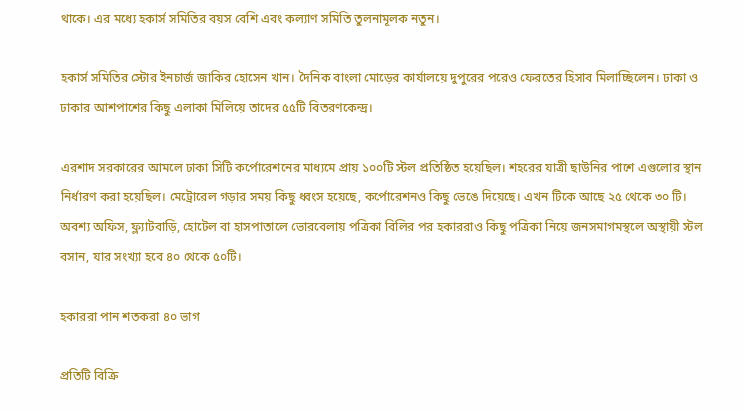থাকে। এর মধ্যে হকার্স সমিতির বয়স বেশি এবং কল্যাণ সমিতি তুলনামূলক নতুন।

হকার্স সমিতির স্টোর ইনচার্জ জাকির হোসেন খান। দৈনিক বাংলা মোড়ের কার্যালয়ে দুপুরের পরেও ফেরতের হিসাব মিলাচ্ছিলেন। ঢাকা ও ঢাকার আশপাশের কিছু এলাকা মিলিয়ে তাদের ৫৫টি বিতরণকেন্দ্র।

এরশাদ সরকারের আমলে ঢাকা সিটি কর্পোরেশনের মাধ্যমে প্রায় ১০০টি স্টল প্রতিষ্ঠিত হয়েছিল। শহরের যাত্রী ছাউনির পাশে এগুলোর স্থান নির্ধারণ করা হয়েছিল। মেট্রোরেল গড়ার সময় কিছু ধ্বংস হয়েছে, কর্পোরেশনও কিছু ভেঙে দিয়েছে। এখন টিকে আছে ২৫ থেকে ৩০ টি। অবশ্য অফিস, ফ্ল্যাটবাড়ি, হোটেল বা হাসপাতালে ভোরবেলায় পত্রিকা বিলির পর হকাররাও কিছু পত্রিকা নিয়ে জনসমাগমস্থলে অস্থায়ী স্টল বসান, যার সংখ্যা হবে ৪০ থেকে ৫০টি।

হকাররা পান শতকরা ৪০ ভাগ

প্রতিটি বিক্রি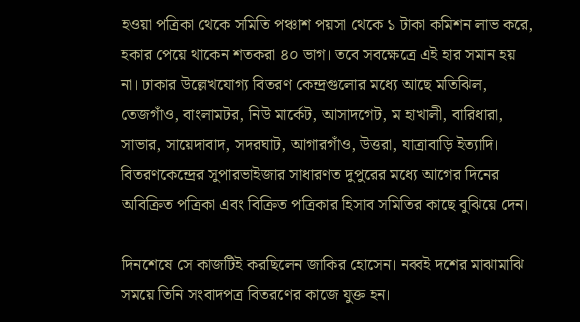হওয়া পত্রিকা থেকে সমিতি পঞ্চাশ পয়সা থেকে ১ টাকা কমিশন লাভ করে, হকার পেয়ে থাকেন শতকরা ৪০ ভাগ। তবে সবক্ষেত্রে এই হার সমান হয় না। ঢাকার উল্লেখযোগ্য বিতরণ কেন্দ্রগুলোর মধ্যে আছে মতিঝিল, তেজগাঁও, বাংলামটর, নিউ মার্কেট, আসাদগেট, ম হাখালী, বারিধারা, সাভার, সায়েদাবাদ, সদরঘাট, আগারগাঁও, উত্তরা, যাত্রাবাড়ি ইত্যাদি। বিতরণকেন্দ্রের সুপারভাইজার সাধারণত দুপুরের মধ্যে আগের দিনের অবিক্রিত পত্রিকা এবং বিক্রিত পত্রিকার হিসাব সমিতির কাছে বুঝিয়ে দেন।

দিনশেষে সে কাজটিই করছিলেন জাকির হোসেন। নব্বই দশের মাঝামাঝি সময়ে তিনি সংবাদপত্র বিতরণের কাজে যুক্ত হন।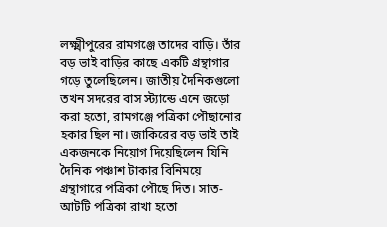লক্ষ্মীপুরের রামগঞ্জে তাদের বাড়ি। তাঁর বড় ভাই বাড়ির কাছে একটি গ্রন্থাগার গড়ে তুলেছিলেন। জাতীয় দৈনিকগুলো তখন সদরের বাস স্ট্যান্ডে এনে জড়ো করা হতো, রামগঞ্জে পত্রিকা পৌছানোর হকার ছিল না। জাকিরের বড় ভাই তাই একজনকে নিয়োগ দিয়েছিলেন যিনি দৈনিক পঞ্চাশ টাকার বিনিময়ে গ্রন্থাগারে পত্রিকা পৌছে দিত। সাত-আটটি পত্রিকা রাখা হতো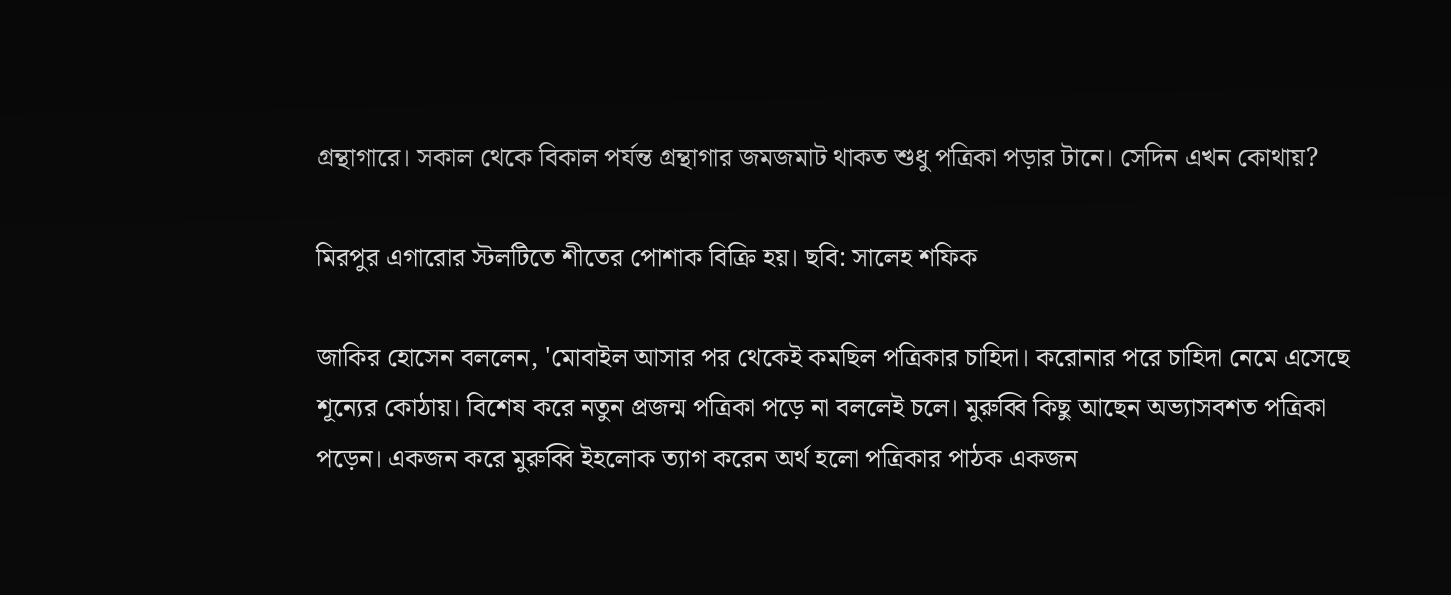গ্রন্থাগারে। সকাল থেকে বিকাল পর্যন্ত গ্রন্থাগার জমজমাট থাকত শুধু পত্রিকা পড়ার টানে। সেদিন এখন কোথায়?

মিরপুর এগারোর স্টলটিতে শীতের পোশাক বিক্রি হয়। ছবি: সালেহ শফিক

জাকির হোসেন বললেন, 'মোবাইল আসার পর থেকেই কমছিল পত্রিকার চাহিদা। করোনার পরে চাহিদা নেমে এসেছে শূন্যের কোঠায়। বিশেষ করে নতুন প্রজন্ম পত্রিকা পড়ে না বললেই চলে। মুরুব্বি কিছু আছেন অভ্যাসবশত পত্রিকা পড়েন। একজন করে মুরুব্বি ইহলোক ত্যাগ করেন অর্থ হলো পত্রিকার পাঠক একজন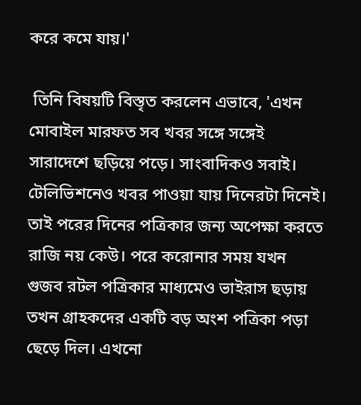করে কমে যায়।'

 তিনি বিষয়টি বিস্তৃত করলেন এভাবে, 'এখন মোবাইল মারফত সব খবর সঙ্গে সঙ্গেই সারাদেশে ছড়িয়ে পড়ে। সাংবাদিকও সবাই। টেলিভিশনেও খবর পাওয়া যায় দিনেরটা দিনেই। তাই পরের দিনের পত্রিকার জন্য অপেক্ষা করতে রাজি নয় কেউ। পরে করোনার সময় যখন গুজব রটল পত্রিকার মাধ্যমেও ভাইরাস ছড়ায় তখন গ্রাহকদের একটি বড় অংশ পত্রিকা পড়া ছেড়ে দিল। এখনো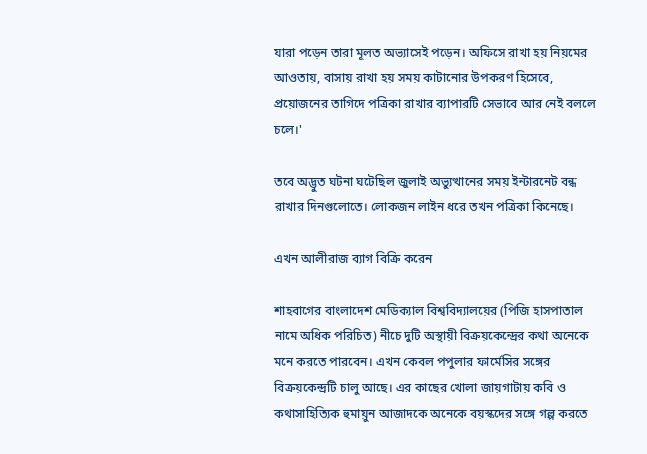যারা পড়েন তারা মূলত অভ্যাসেই পড়েন। অফিসে রাখা হয় নিয়মের আওতায়, বাসায় রাখা হয় সময় কাটানোর উপকরণ হিসেবে, প্রয়োজনের তাগিদে পত্রিকা রাখার ব্যাপারটি সেভাবে আর নেই বললে চলে।'

তবে অদ্ভুত ঘটনা ঘটেছিল জুলাই অভ্যুত্থানের সময় ইন্টারনেট বন্ধ রাখার দিনগুলোতে। লোকজন লাইন ধরে তখন পত্রিকা কিনেছে।

এখন আলীরাজ ব্যাগ বিক্রি করেন

শাহবাগের বাংলাদেশ মেডিক্যাল বিশ্ববিদ্যালয়ের (পিজি হাসপাতাল নামে অধিক পরিচিত) নীচে দুটি অস্থায়ী বিক্রয়কেন্দ্রের কথা অনেকে মনে করতে পারবেন। এখন কেবল পপুলার ফার্মেসির সঙ্গের বিক্রয়কেন্দ্রটি চালু আছে। এর কাছের খোলা জায়গাটায় কবি ও কথাসাহিত্যিক হুমায়ুন আজাদকে অনেকে বয়স্কদের সঙ্গে গল্প করতে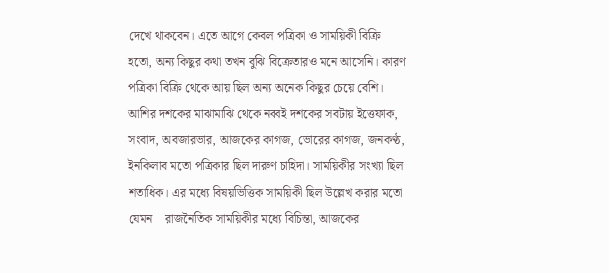দেখে থাকবেন। এতে আগে কেবল পত্রিকা ও সাময়িকী বিক্রি হতো, অন্য কিছুর কথা তখন বুঝি বিক্রেতারও মনে আসেনি। কারণ পত্রিকা বিক্রি থেকে আয় ছিল অন্য অনেক কিছুর চেয়ে বেশি। আশির দশকের মাঝামাঝি থেকে নব্বই দশকের সবটায় ইত্তেফাক, সংবাদ, অবজারভার, আজকের কাগজ, ভোরের কাগজ, জনকণ্ঠ, ইনকিলাব মতো পত্রিকার ছিল দারুণ চাহিদা। সাময়িকীর সংখ্যা ছিল শতাধিক। এর মধ্যে বিষয়ভিত্তিক সাময়িকী ছিল উল্লেখ করার মতো যেমন    রাজনৈতিক সাময়িকীর মধ্যে বিচিন্তা, আজকের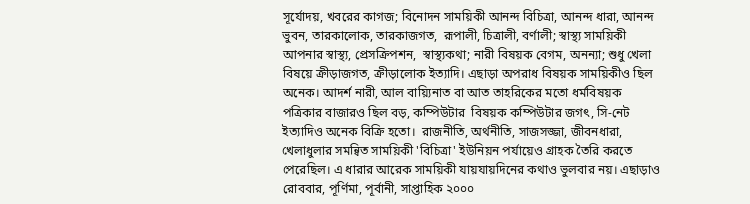সূর্যোদয়, খবরের কাগজ; বিনোদন সাময়িকী আনন্দ বিচিত্রা, আনন্দ ধারা, আনন্দ ভুবন, তারকালোক, তারকাজগত,  রূপালী, চিত্রালী, বর্ণালী; স্বাস্থ্য সাময়িকী আপনার স্বাস্থ্য, প্রেসক্রিপশন,  স্বাস্থ্যকথা; নারী বিষয়ক বেগম, অনন্যা; শুধু খেলা বিষয়ে ক্রীড়াজগত, ক্রীড়ালোক ইত্যাদি। এছাড়া অপরাধ বিষয়ক সাময়িকীও ছিল অনেক। আদর্শ নারী, আল বায়্যিনাত বা আত তাহরিকের মতো ধর্মবিষয়ক পত্রিকার বাজারও ছিল বড়, কম্পিউটার  বিষয়ক কম্পিউটার জগৎ, সি-নেট ইত্যাদিও অনেক বিক্রি হতো।  রাজনীতি, অর্থনীতি, সাজসজ্জা, জীবনধারা, খেলাধুলার সমন্বিত সাময়িকী 'বিচিত্রা' ইউনিয়ন পর্যায়েও গ্রাহক তৈরি করতে পেরেছিল। এ ধারার আরেক সাময়িকী যায়যায়দিনের কথাও ভুলবার নয়। এছাড়াও রোববার, পূর্ণিমা, পূর্বানী, সাপ্তাহিক ২০০০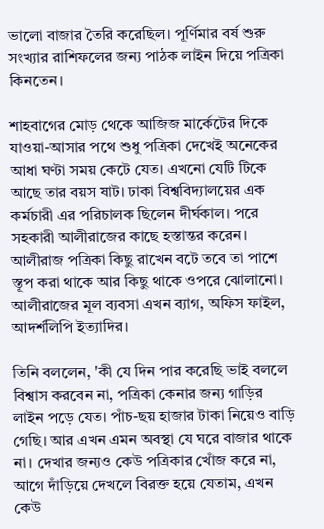ভালো বাজার তৈরি করেছিল। পূর্ণিমার বর্ষ শুরু সংখ্যার রাশিফলের জন্য পাঠক লাইন দিয়ে পত্রিকা কিনতেন।

শাহবাগের মোড় থেকে আজিজ মার্কেটের দিকে যাওয়া-আসার পথে শুধু পত্রিকা দেখেই অনেকের আধা ঘণ্টা সময় কেটে যেত। এখনো যেটি টিকে আছে তার বয়স ষাট। ঢাকা বিশ্ববিদ্যালয়ের এক কর্মচারী এর পরিচালক ছিলেন দীর্ঘকাল। পরে সহকারী আলীরাজের কাছে হস্তান্তর করেন। আলীরাজ পত্রিকা কিছু রাখেন বটে তবে তা পাশে স্তূপ করা থাকে আর কিছু থাকে ওপরে ঝোলানো। আলীরাজের মূল ব্যবসা এখন ব্যাগ, অফিস ফাইল, আদর্শলিপি ইত্যাদির।

তিনি বললেন, 'কী যে দিন পার করেছি ভাই বললে বিশ্বাস করবেন না, পত্রিকা কেনার জন্য গাড়ির লাইন পড়ে যেত। পাঁচ-ছয় হাজার টাকা নিয়েও বাড়ি গেছি। আর এখন এমন অবস্থা যে ঘরে বাজার থাকে না। দেখার জন্যও কেউ পত্রিকার খোঁজ করে না, আগে দাঁড়িয়ে দেখলে বিরক্ত হয়ে যেতাম, এখন কেউ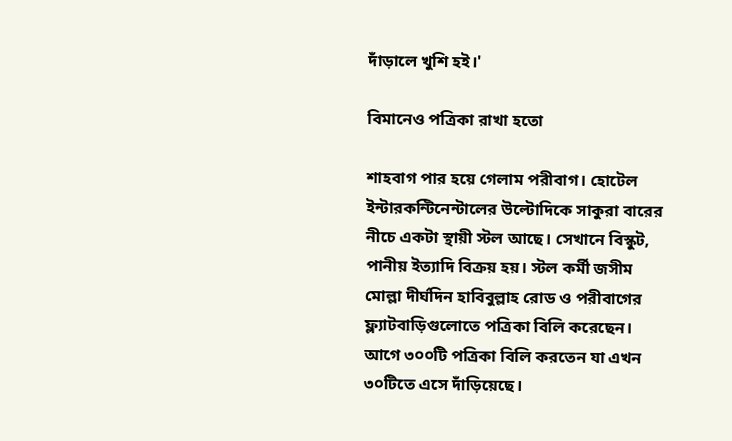দাঁড়ালে খুশি হই।'

বিমানেও পত্রিকা রাখা হতো

শাহবাগ পার হয়ে গেলাম পরীবাগ। হোটেল ইন্টারকন্টিনেন্টালের উল্টোদিকে সাকুরা বারের নীচে একটা স্থায়ী স্টল আছে। সেখানে বিস্কুট, পানীয় ইত্যাদি বিক্রয় হয়। স্টল কর্মী জসীম মোল্লা দীর্ঘদিন হাবিবুল্লাহ রোড ও পরীবাগের ফ্ল্যাটবাড়িগুলোতে পত্রিকা বিলি করেছেন। আগে ৩০০টি পত্রিকা বিলি করতেন যা এখন ৩০টিতে এসে দাঁড়িয়েছে।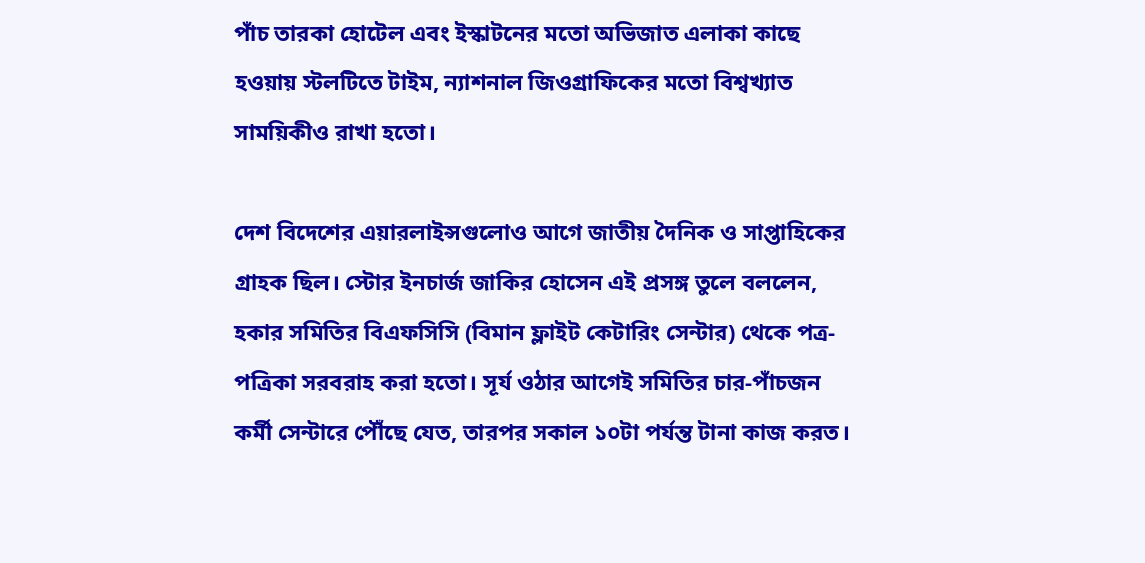পাঁচ তারকা হোটেল এবং ইস্কাটনের মতো অভিজাত এলাকা কাছে হওয়ায় স্টলটিতে টাইম, ন্যাশনাল জিওগ্রাফিকের মতো বিশ্বখ্যাত সাময়িকীও রাখা হতো।

দেশ বিদেশের এয়ারলাইন্সগুলোও আগে জাতীয় দৈনিক ও সাপ্তাহিকের গ্রাহক ছিল। স্টোর ইনচার্জ জাকির হোসেন এই প্রসঙ্গ তুলে বললেন, হকার সমিতির বিএফসিসি (বিমান ফ্লাইট কেটারিং সেন্টার) থেকে পত্র-পত্রিকা সরবরাহ করা হতো। সূর্য ওঠার আগেই সমিতির চার-পাঁচজন কর্মী সেন্টারে পৌঁছে যেত, তারপর সকাল ১০টা পর্যন্ত টানা কাজ করত।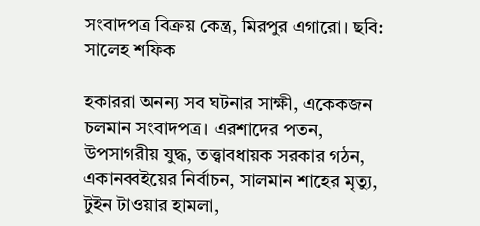সংবাদপত্র বিক্রয় কেন্ত্র, মিরপুর এগারো। ছবি: সালেহ শফিক

হকাররা অনন্য সব ঘটনার সাক্ষী, একেকজন চলমান সংবাদপত্র। এরশাদের পতন, উপসাগরীয় যুদ্ধ, তত্ত্বাবধায়ক সরকার গঠন, একানব্বইয়ের নির্বাচন, সালমান শাহের মৃত্যু, টুইন টাওয়ার হামলা,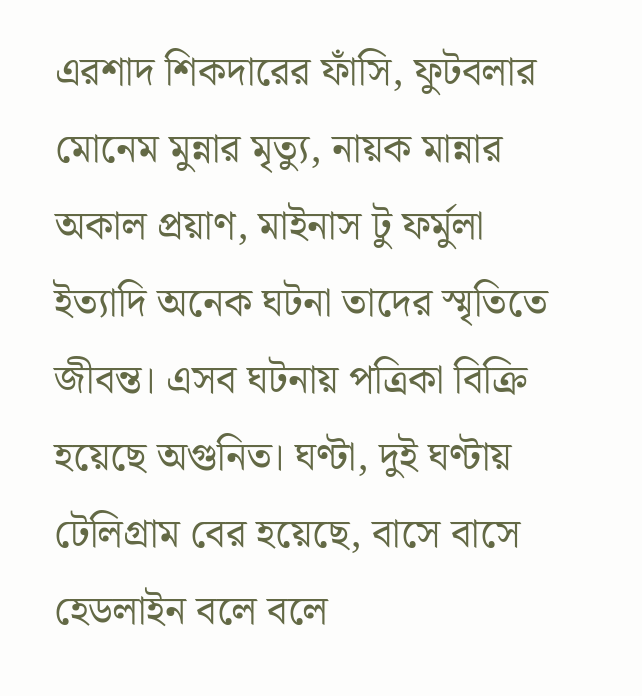এরশাদ শিকদারের ফাঁসি, ফুটবলার মোনেম মুন্নার মৃত্যু, নায়ক মান্নার অকাল প্রয়াণ, মাইনাস টু ফর্মুলা ইত্যাদি অনেক ঘটনা তাদের স্মৃতিতে জীবন্ত। এসব ঘটনায় পত্রিকা বিক্রি হয়েছে অগুনিত। ঘণ্টা, দুই ঘণ্টায় টেলিগ্রাম বের হয়েছে, বাসে বাসে হেডলাইন বলে বলে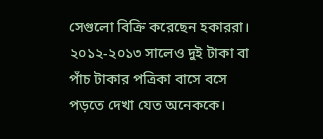সেগুলো বিক্রি করেছেন হকাররা। ২০১২-২০১৩ সালেও দুই টাকা বা পাঁচ টাকার পত্রিকা বাসে বসে পড়তে দেখা যেত অনেককে।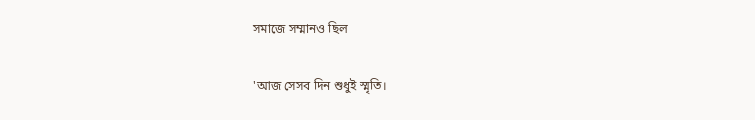সমাজে সম্মানও ছিল

'আজ সেসব দিন শুধুই স্মৃতি।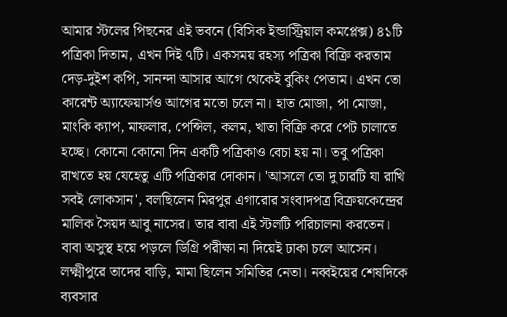আমার স্টলের পিছনের এই ভবনে (বিসিক ইন্ডাস্ট্রিয়াল কমপ্লেক্স) ৪১টি পত্রিকা দিতাম, এখন দিই ৭টি। একসময় রহস্য পত্রিকা বিক্রি করতাম দেড়-দুইশ কপি, সানন্দা আসার আগে থেকেই বুকিং পেতাম। এখন তো কারেন্ট অ্যাফেয়ার্সও আগের মতো চলে না। হাত মোজা, পা মোজা, মাংকি ক্যাপ, মাফলার, পেন্সিল, কলম, খাতা বিক্রি করে পেট চালাতে হচ্ছে। কোনো কোনো দিন একটি পত্রিকাও বেচা হয় না। তবু পত্রিকা রাখতে হয় যেহেতু এটি পত্রিকার দোকান। 'আসলে তো দু চারটি যা রাখি সবই লোকসান', বলছিলেন মিরপুর এগারোর সংবাদপত্র বিক্রয়কেন্দ্রের মালিক সৈয়দ আবু নাসের। তার বাবা এই স্টলটি পরিচালনা করতেন। বাবা অসুস্থ হয়ে পড়লে ডিগ্রি পরীক্ষা না দিয়েই ঢাকা চলে আসেন। লক্ষ্মীপুরে তাদের বাড়ি, মামা ছিলেন সমিতির নেতা। নব্বইয়ের শেষদিকে ব্যবসার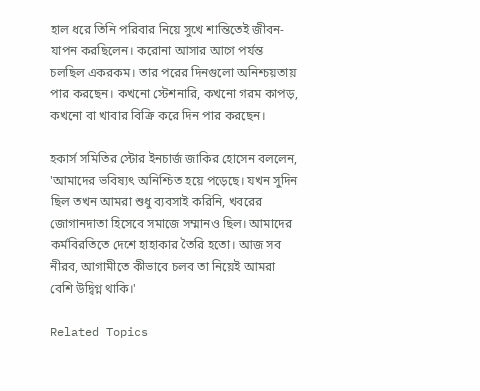হাল ধরে তিনি পরিবার নিয়ে সুখে শান্তিতেই জীবন-যাপন করছিলেন। করোনা আসার আগে পর্যন্ত চলছিল একরকম। তার পরের দিনগুলো অনিশ্চয়তায় পার করছেন। কখনো স্টেশনারি, কখনো গরম কাপড়, কখনো বা খাবার বিক্রি করে দিন পার করছেন।

হকার্স সমিতির স্টোর ইনচার্জ জাকির হোসেন বললেন, 'আমাদের ভবিষ্যৎ অনিশ্চিত হয়ে পড়েছে। যখন সুদিন ছিল তখন আমরা শুধু ব্যবসাই করিনি, খবরের জোগানদাতা হিসেবে সমাজে সম্মানও ছিল। আমাদের কর্মবিরতিতে দেশে হাহাকার তৈরি হতো। আজ সব নীরব, আগামীতে কীভাবে চলব তা নিয়েই আমরা বেশি উদ্বিগ্ন থাকি।'

Related Topics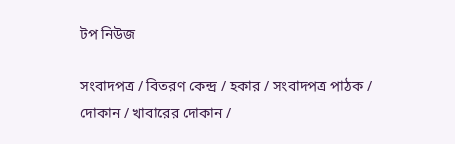টপ নিউজ

সংবাদপত্র / বিতরণ কেন্দ্র / হকার / সংবাদপত্র পাঠক / দোকান / খাবারের দোকান /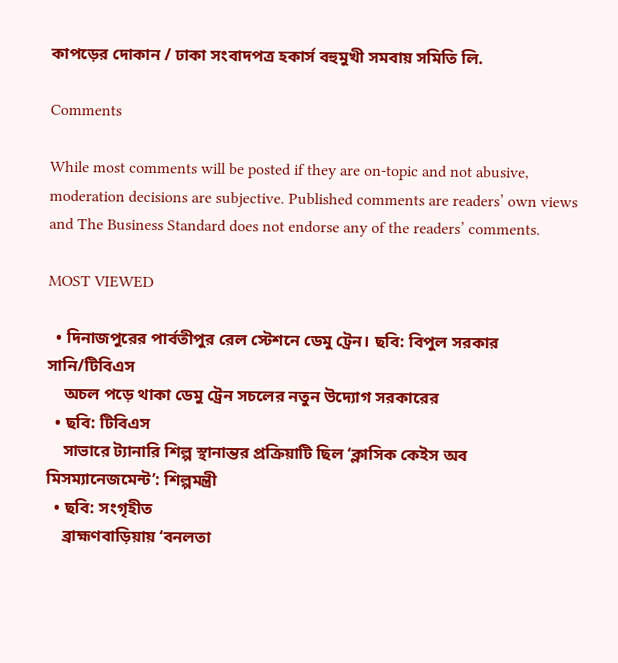কাপড়ের দোকান / ঢাকা সংবাদপত্র হকার্স বহুমুখী সমবায় সমিতি লি.

Comments

While most comments will be posted if they are on-topic and not abusive, moderation decisions are subjective. Published comments are readers’ own views and The Business Standard does not endorse any of the readers’ comments.

MOST VIEWED

  • দিনাজপুরের পার্বতীপুর রেল স্টেশনে ডেমু ট্রেন। ছবি: বিপুল সরকার সানি/টিবিএস
    অচল পড়ে থাকা ডেমু ট্রেন সচলের নতুন উদ্যোগ সরকারের
  • ছবি: টিবিএস
    সাভারে ট্যানারি শিল্প স্থানান্তর প্রক্রিয়াটি ছিল ‘ক্লাসিক কেইস অব মিসম্যানেজমেন্ট’: শিল্পমন্ত্রী
  • ছবি: সংগৃহীত
    ব্রাহ্মণবাড়িয়ায় ‘বনলতা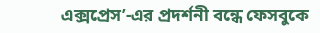এক্সপ্রেস’-এর প্রদর্শনী বন্ধে ফেসবুকে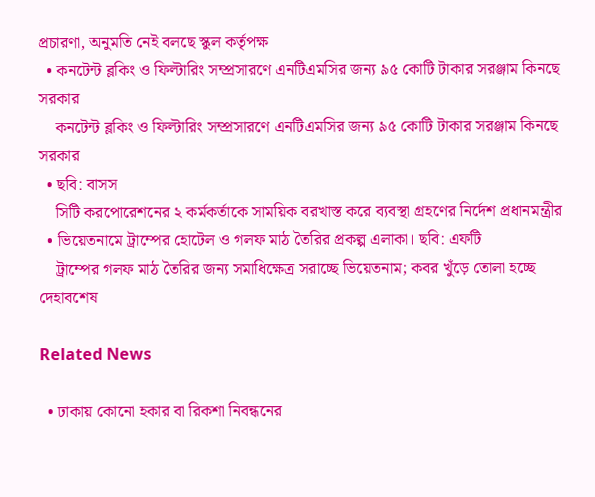প্রচারণা, অনুমতি নেই বলছে স্কুল কর্তৃপক্ষ
  • কনটেন্ট ব্লকিং ও ফিল্টারিং সম্প্রসারণে এনটিএমসির জন্য ৯৫ কোটি টাকার সরঞ্জাম কিনছে সরকার
    কনটেন্ট ব্লকিং ও ফিল্টারিং সম্প্রসারণে এনটিএমসির জন্য ৯৫ কোটি টাকার সরঞ্জাম কিনছে সরকার
  • ছবি: বাসস
    সিটি করপোরেশনের ২ কর্মকর্তাকে সাময়িক বরখাস্ত করে ব্যবস্থা গ্রহণের নির্দেশ প্রধানমন্ত্রীর
  • ভিয়েতনামে ট্রাম্পের হোটেল ও গলফ মাঠ তৈরির প্রকল্প এলাকা। ছবি: এফটি
    ট্রাম্পের গলফ মাঠ তৈরির জন্য সমাধিক্ষেত্র সরাচ্ছে ভিয়েতনাম; কবর খুঁড়ে তোলা হচ্ছে দেহাবশেষ

Related News

  • ঢাকায় কোনো হকার বা রিকশা নিবন্ধনের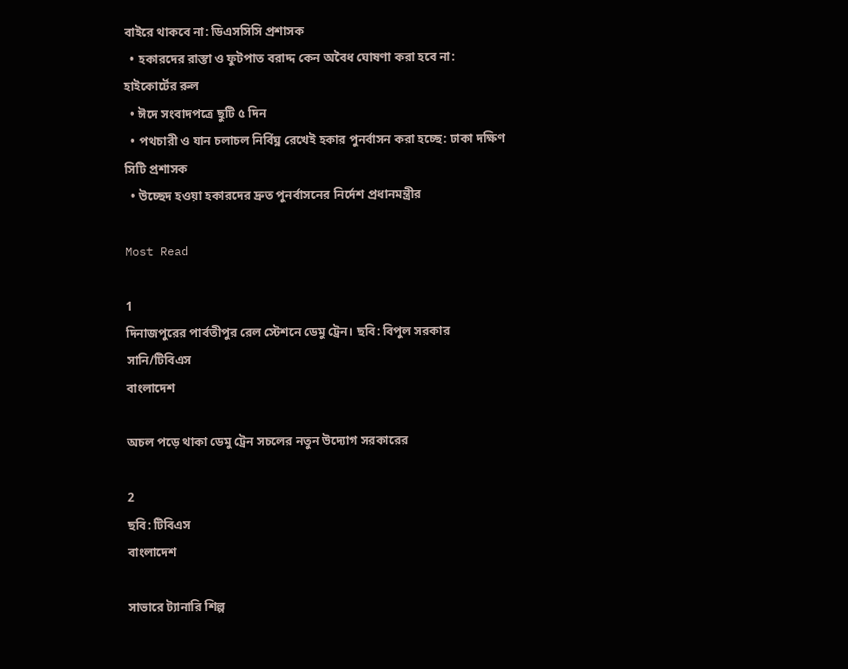বাইরে থাকবে না: ডিএসসিসি প্রশাসক
  • হকারদের রাস্তা ও ফুটপাত বরাদ্দ কেন অবৈধ ঘোষণা করা হবে না: হাইকোর্টের রুল
  • ঈদে সংবাদপত্রে ছুটি ৫ দিন
  • পথচারী ও যান চলাচল নির্বিঘ্ন রেখেই হকার পুনর্বাসন করা হচ্ছে: ঢাকা দক্ষিণ সিটি প্রশাসক
  • উচ্ছেদ হওয়া হকারদের দ্রুত পুনর্বাসনের নির্দেশ প্রধানমন্ত্রীর

Most Read

1
দিনাজপুরের পার্বতীপুর রেল স্টেশনে ডেমু ট্রেন। ছবি: বিপুল সরকার সানি/টিবিএস
বাংলাদেশ

অচল পড়ে থাকা ডেমু ট্রেন সচলের নতুন উদ্যোগ সরকারের

2
ছবি: টিবিএস
বাংলাদেশ

সাভারে ট্যানারি শিল্প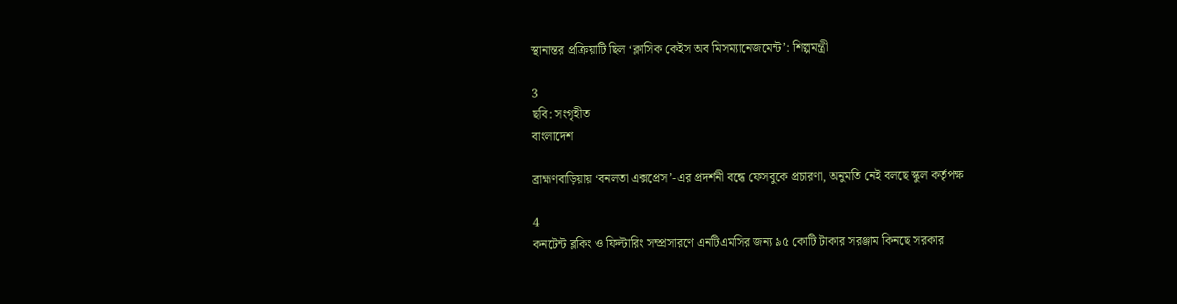স্থানান্তর প্রক্রিয়াটি ছিল ‘ক্লাসিক কেইস অব মিসম্যানেজমেন্ট’: শিল্পমন্ত্রী

3
ছবি: সংগৃহীত
বাংলাদেশ

ব্রাহ্মণবাড়িয়ায় ‘বনলতা এক্সপ্রেস’-এর প্রদর্শনী বন্ধে ফেসবুকে প্রচারণা, অনুমতি নেই বলছে স্কুল কর্তৃপক্ষ

4
কনটেন্ট ব্লকিং ও ফিল্টারিং সম্প্রসারণে এনটিএমসির জন্য ৯৫ কোটি টাকার সরঞ্জাম কিনছে সরকার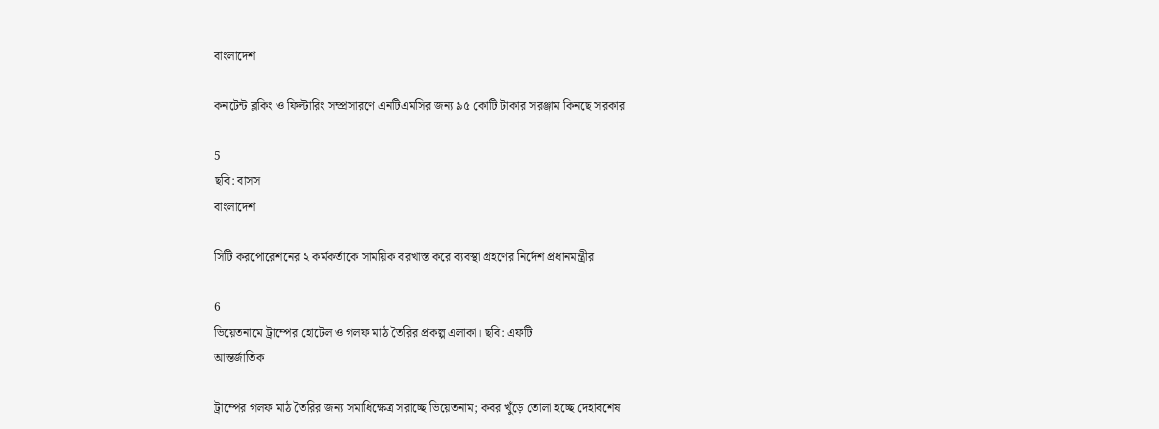বাংলাদেশ

কনটেন্ট ব্লকিং ও ফিল্টারিং সম্প্রসারণে এনটিএমসির জন্য ৯৫ কোটি টাকার সরঞ্জাম কিনছে সরকার

5
ছবি: বাসস
বাংলাদেশ

সিটি করপোরেশনের ২ কর্মকর্তাকে সাময়িক বরখাস্ত করে ব্যবস্থা গ্রহণের নির্দেশ প্রধানমন্ত্রীর

6
ভিয়েতনামে ট্রাম্পের হোটেল ও গলফ মাঠ তৈরির প্রকল্প এলাকা। ছবি: এফটি
আন্তর্জাতিক

ট্রাম্পের গলফ মাঠ তৈরির জন্য সমাধিক্ষেত্র সরাচ্ছে ভিয়েতনাম; কবর খুঁড়ে তোলা হচ্ছে দেহাবশেষ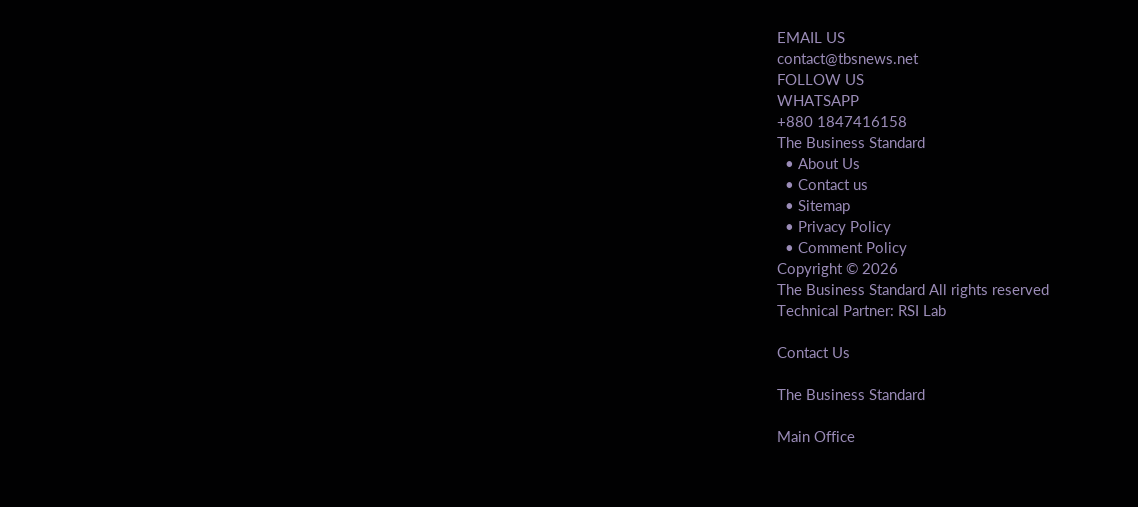EMAIL US
contact@tbsnews.net
FOLLOW US
WHATSAPP
+880 1847416158
The Business Standard
  • About Us
  • Contact us
  • Sitemap
  • Privacy Policy
  • Comment Policy
Copyright © 2026
The Business Standard All rights reserved
Technical Partner: RSI Lab

Contact Us

The Business Standard

Main Office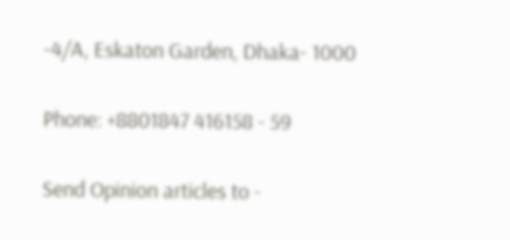-4/A, Eskaton Garden, Dhaka- 1000

Phone: +8801847 416158 - 59

Send Opinion articles to -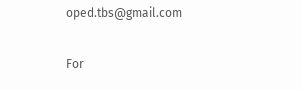oped.tbs@gmail.com

For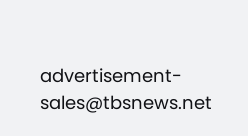advertisement- sales@tbsnews.net